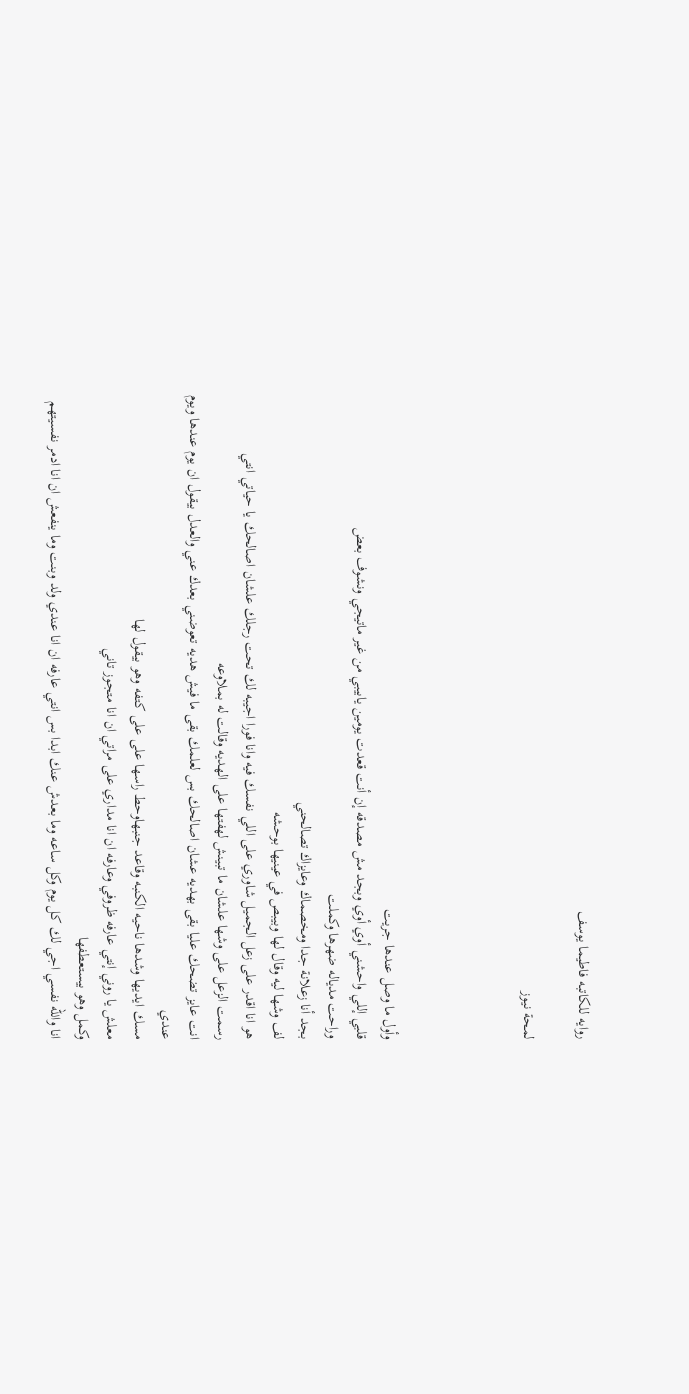روايه للكاتبه فاطيما يوسف

لمحة نيوز




وأول ما وصل عندها جريت
قلبي إللي واحشني أوي أوي وبجد مش مصدقه إن أنت قعدت يومين يابيبي من غير ماتيجي ونشوف بعض
وراحت مدياله ضهرها وكملت
بجد أنا زعلانة جدا ومخصماك وعايزاك تصالحني
لف وشها ليه وقال لها وبيبص في عينيها بوحشه
هو انا اقدر على زعل الجميل شاوري على اللي نفسك فيه وانا فورا اجيبه لك تحت رجلك علشان اصالحك يا حياتي انتي
رسمت الزعل على وشها علشان ما تبينش لهفتها على الهديه وقالت له بملاوعه
انت عايز تضحك عليا بقى بهديه عشان اصالحك بس لعلمك بقى ما فيش هديه تعوضني بعدك عني والعدل بيقول ان يوم عندها ويوم عندي
مسك ايديها وشدها ناحيه الكنبه وقاعد جنبهاوحط راسها على على كتفه وهو بيقول لها
معلش يا روني إنتي عارفه ظروفي وعارفه ان انا مداري على مراتي ان انا متجوز تاني
وكمل وهو بيستعطفها
انا والله نفسي اجي لك كل يوم وكل ساعه وما بعدش عنك ابدا بس انتي عارفه ان انا عندي ولد وبنت وما ينفعش ان انا ادمر نفسيتهم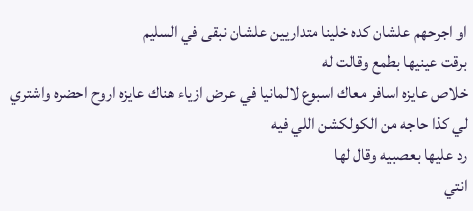او اجرحهم علشان كده خلينا متداريين علشان نبقى في السليم
برقت عينيها بطمع وقالت له
خلاص عايزه اسافر معاك اسبوع لالمانيا في عرض ازياء هناك عايزه اروح احضره واشتري لي كذا حاجه من الكولكشن اللي فيه
رد عليها بعصبيه وقال لها
انتي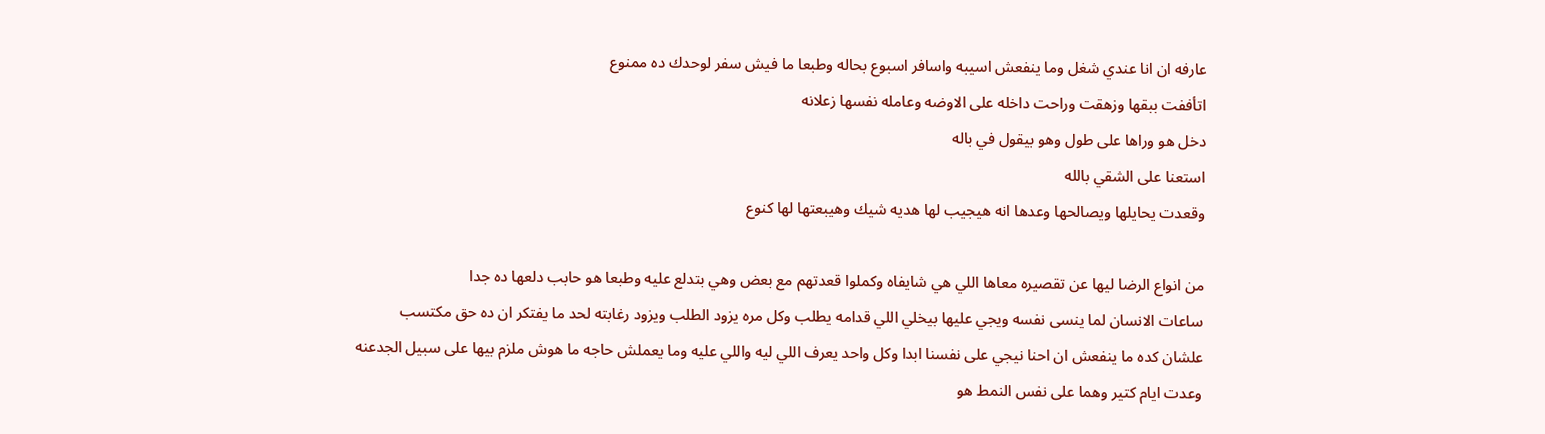عارفه ان انا عندي شغل وما ينفعش اسيبه واسافر اسبوع بحاله وطبعا ما فيش سفر لوحدك ده ممنوع
اتأففت ببقها وزهقت وراحت داخله على الاوضه وعامله نفسها زعلانه
دخل هو وراها على طول وهو بيقول في باله
استعنا على الشقي بالله
وقعدت يحايلها ويصالحها وعدها انه هيجيب لها هديه شيك وهيبعتها لها كنوع

من انواع الرضا ليها عن تقصيره معاها اللي هي شايفاه وكملوا قعدتهم مع بعض وهي بتدلع عليه وطبعا هو حابب دلعها ده جدا
ساعات الانسان لما ينسى نفسه ويجي عليها بيخلي اللي قدامه يطلب وكل مره يزود الطلب ويزود رغابته لحد ما يفتكر ان ده حق مكتسب
علشان كده ما ينفعش ان احنا نيجي على نفسنا ابدا وكل واحد يعرف اللي ليه واللي عليه وما يعملش حاجه ما هوش ملزم بيها على سبيل الجدعنه
وعدت ايام كتير وهما على نفس النمط هو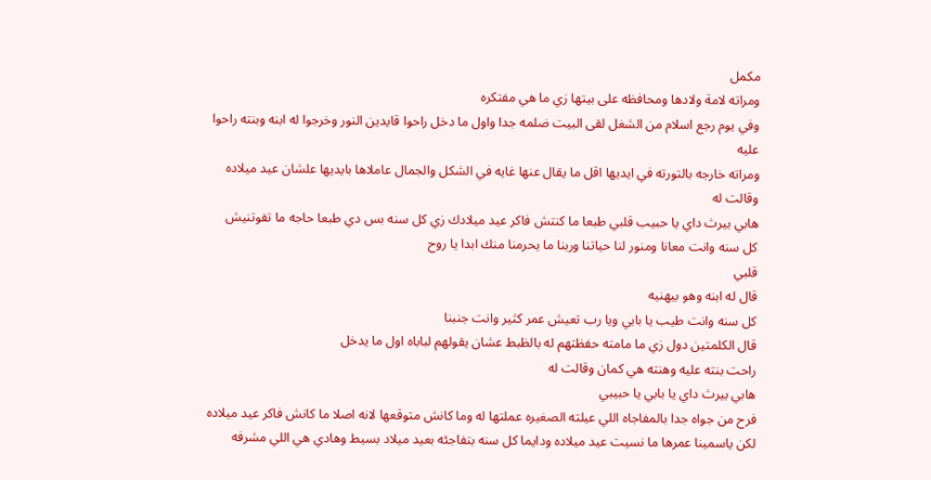مكمل
ومراته لامة ولادها ومحافظه على بيتها زي ما هي مفتكره
وفي يوم رجع اسلام من الشغل لقى البيت ضلمه جدا واول ما دخل راحوا قايدين النور وخرجوا له ابنه وبنته راحوا عليه
ومراته خارجه بالتورته في ايديها اقل ما يقال عنها غايه في الشكل والجمال عاملاها بايديها علشان عيد ميلاده وقالت له
هابي بيرث داي يا حبيب قلبي طبعا ما كنتش فاكر عيد ميلادك زي كل سنه بس دي طبعا حاجه ما تفوتنيش
كل سنه وانت معانا ومنور لنا حياتنا وربنا ما يحرمنا منك ابدا يا روح
قلبي
قال له ابنه وهو بيهنيه
كل سنه وانت طيب يا بابي ويا رب تعيش عمر كثير وانت جنبنا
قال الكلمتين دول زي ما مامته حفظتهم له بالظبط عشان يقولهم لباباه اول ما يدخل
راحت بنته عليه وهنته هي كمان وقالت له
هابي بيرث داي يا بابي يا حبيبي
فرح من جواه جدا بالمفاجاه اللي عيلته الصغيره عملتها له وما كانش متوقعها لانه اصلا ما كانش فاكر عيد ميلاده
لكن ياسمينا عمرها ما نسيت عيد ميلاده ودايما كل سنه بتفاجئه بعيد ميلاد بسيط وهادي هي اللي مشرفه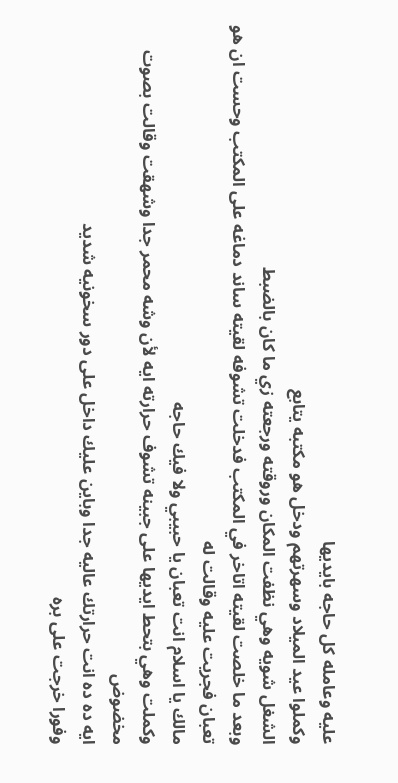عليه وعامله كل حاجه بايديها
وكملوا عيد الميلاد وسهرتهم ودخل هو مكتبه يتابع
الشغل شويه وهي نظفت المكان وروقته ورجعته زي ما كان بالضبط
وبعد ما خلصت لقيته اتاخر في المكتب فدخلت تشوفه لقيته ساند دماغه على المكتب وحست ان هو تعبان فجريت عليه وقالت له
مالك يا اسلام انت تعبان يا حبيبي ولا فيك حاجه
وكملت وهي بتحط ايديها على جبينه تشوف حرارته ايه لأن وشه محمر جدا وشهقت وقالت بصوت مخضوض
ايه ده ده انت حرارتك عاليه جدا وباين عليك داخل على دور سخونيه شديد
وفورا خرجت على بره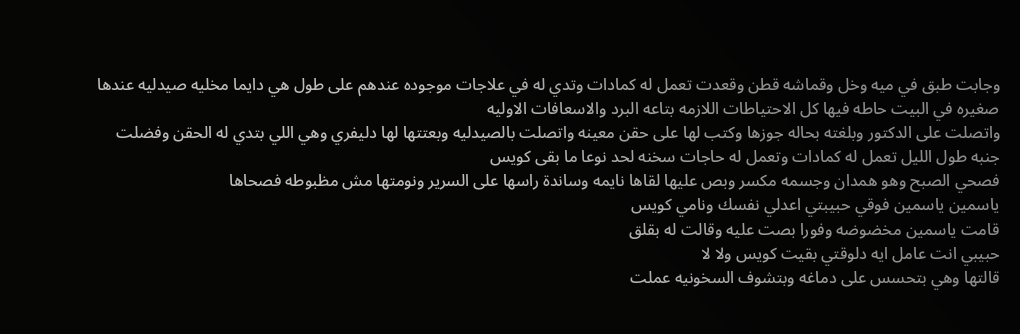وجابت طبق في ميه وخل وقماشه قطن وقعدت تعمل له كمادات وتدي له في علاجات موجوده عندهم على طول هي دايما مخليه صيدليه عندها صغيره في البيت حاطه فيها كل الاحتياطات اللازمه بتاعه البرد والاسعافات الاوليه
واتصلت على الدكتور وبلغته بحاله جوزها وكتب لها على حقن معينه واتصلت بالصيدليه وبعتتها لها دليفري وهي اللي بتدي له الحقن وفضلت جنبه طول الليل تعمل له كمادات وتعمل له حاجات سخنه لحد نوعا ما بقى كويس
فصحي الصبح وهو همدان وجسمه مكسر وبص عليها لقاها نايمه وساندة راسها على السرير ونومتها مش مظبوطه فصحاها
ياسمين ياسمين فوقي حبيبتي اعدلي نفسك ونامي كويس
قامت ياسمين مخضوضه وفورا بصت عليه وقالت له بقلق
حبيبي انت عامل ايه دلوقتي بقيت كويس ولا لا
قالتها وهي بتحسس على دماغه وبتشوف السخونيه عملت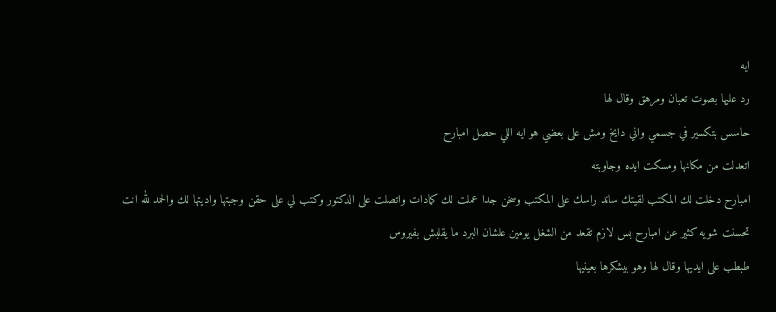ايه
رد عليها بصوت تعبان ومرهق وقال لها
حاسس بتكسير في جسمي واني دايخ ومش على بعضي هو ايه اللي حصل امبارح
اتعدلت من مكانها ومسكت ايده وجاوبته
امبارح دخلت لك المكتب لقيتك ساند راسك على المكتب وسخن جدا عملت لك كمادات واتصلت على الدكتور وكتب لي على حقن وجبتها واديتها لك والحمد لله انت
تحسنت شويه كثير عن امبارح بس لازم تقعد من الشغل يومين علشان البرد ما يقلبش بفيروس
طبطب على ايديها وقال لها وهو بيشكرها بعينيها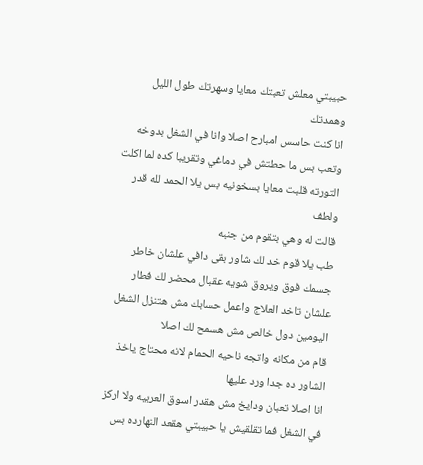حبيبتي معلش تعبتك معايا وسهرتك طول الليل وهمدتك
انا كنت حاسس امبارح اصلا وانا في الشغل بدوخه وتعب بس ما حطتش في دماغي وتقريبا كده لما اكلت التورته قلبت معايا بسخونيه بس يلا الحمد لله قدر ولطف
قالت له وهي بتقوم من جنبه
طب يلا قوم خد لك شاور بقى دافي علشان خاطر جسمك فوق ويروق شويه عقبال محضر لك فطار علشان تاخد العلاج واعمل حسابك مش هتنزل الشغل اليومين دول خالص مش هسمح لك اصلا
قام من مكانه واتجه ناحيه الحمام لانه محتاج ياخذ الشاور ده جدا ورد عليها
انا اصلا تعبان ودايخ مش هقدر اسوق العربيه ولا اركز في الشغل فما تقلقيش يا حبيبتي هقعد النهارده بس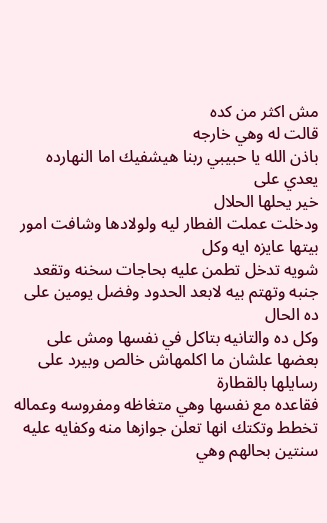مش اكثر من كده
قالت له وهي خارجه
باذن الله يا حبيبي ربنا هيشفيك اما النهارده يعدي على
خير يحلها الحلال
ودخلت عملت الفطار ليه ولولادها وشافت امور بيتها عايزه ايه وكل
شويه تدخل تطمن عليه بحاجات سخنه وتقعد جنبه وتهتم بيه لابعد الحدود وفضل يومين على ده الحال
وكل ده والتانيه بتاكل في نفسها ومش على بعضها علشان ما اكلمهاش خالص وبيرد على رسايلها بالقطارة
فقاعده مع نفسها وهي متغاظه ومفروسه وعماله تخطط وتكتك انها تعلن جوازها منه وكفايه عليه سنتين بحالهم وهي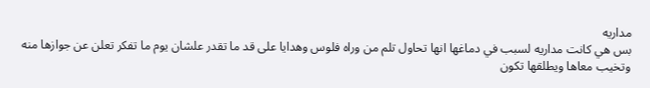مداريه
بس هي كانت مداريه لسبب في دماغها انها تحاول تلم من وراه فلوس وهدايا على قد ما تقدر علشان يوم ما تفكر تعلن عن جوازها منه وتخيب معاها ويطلقها تكون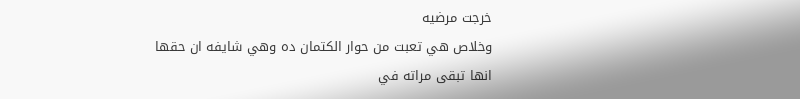خرجت مرضيه
وخلاص هي تعبت من حوار الكتمان ده وهي شايفه ان حقها
انها تبقى مراته في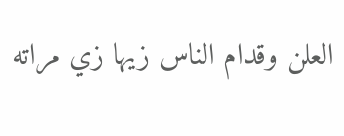العلن وقدام الناس زيها زي مراته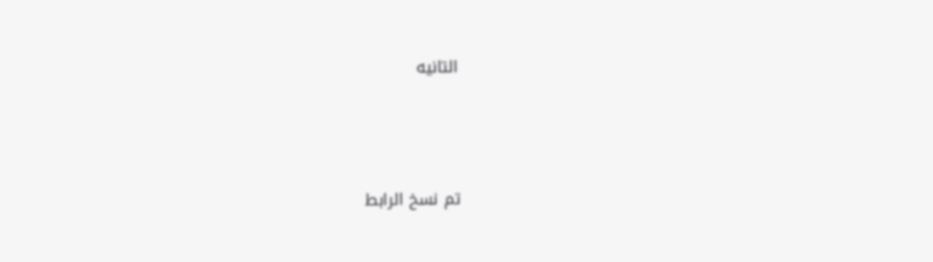التانيه




تم نسخ الرابط